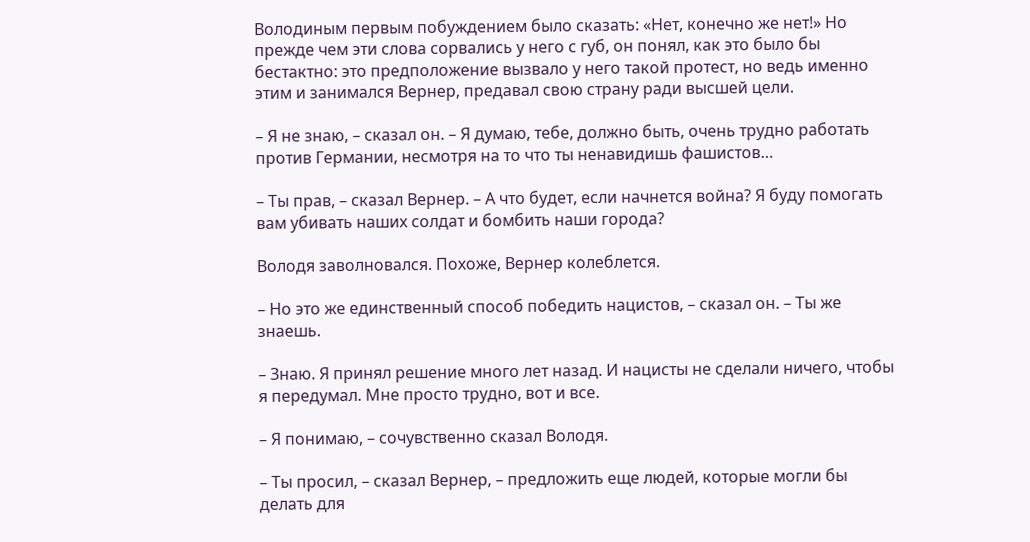Володиным первым побуждением было сказать: «Нет, конечно же нет!» Но прежде чем эти слова сорвались у него с губ, он понял, как это было бы бестактно: это предположение вызвало у него такой протест, но ведь именно этим и занимался Вернер, предавал свою страну ради высшей цели.

– Я не знаю, – сказал он. – Я думаю, тебе, должно быть, очень трудно работать против Германии, несмотря на то что ты ненавидишь фашистов…

– Ты прав, – сказал Вернер. – А что будет, если начнется война? Я буду помогать вам убивать наших солдат и бомбить наши города?

Володя заволновался. Похоже, Вернер колеблется.

– Но это же единственный способ победить нацистов, – сказал он. – Ты же знаешь.

– Знаю. Я принял решение много лет назад. И нацисты не сделали ничего, чтобы я передумал. Мне просто трудно, вот и все.

– Я понимаю, – сочувственно сказал Володя.

– Ты просил, – сказал Вернер, – предложить еще людей, которые могли бы делать для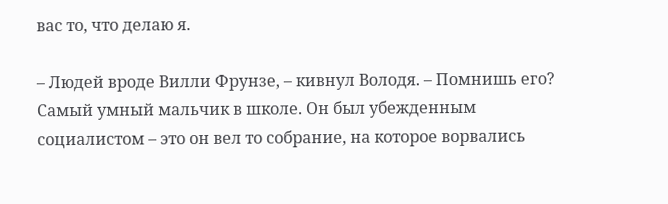вас то, что делаю я.

– Людей вроде Вилли Фрунзе, – кивнул Володя. – Помнишь его? Самый умный мальчик в школе. Он был убежденным социалистом – это он вел то собрание, на которое ворвались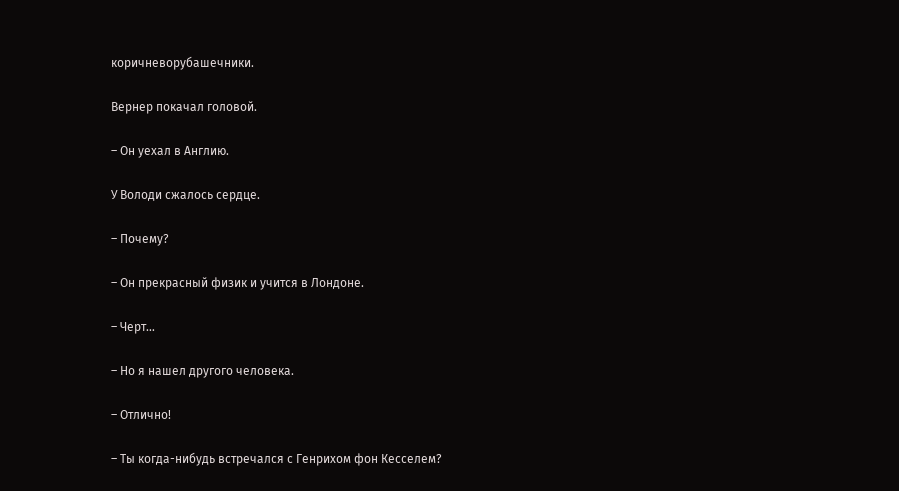коричневорубашечники.

Вернер покачал головой.

– Он уехал в Англию.

У Володи сжалось сердце.

– Почему?

– Он прекрасный физик и учится в Лондоне.

– Черт…

– Но я нашел другого человека.

– Отлично!

– Ты когда-нибудь встречался с Генрихом фон Кесселем?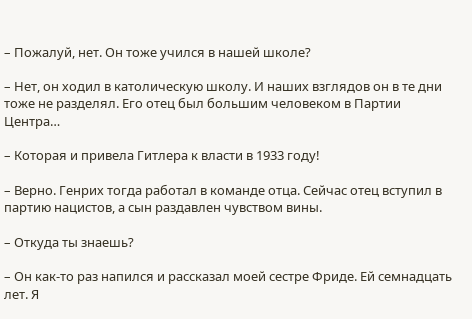– Пожалуй, нет. Он тоже учился в нашей школе?

– Нет, он ходил в католическую школу. И наших взглядов он в те дни тоже не разделял. Его отец был большим человеком в Партии Центра…

– Которая и привела Гитлера к власти в 1933 году!

– Верно. Генрих тогда работал в команде отца. Сейчас отец вступил в партию нацистов, а сын раздавлен чувством вины.

– Откуда ты знаешь?

– Он как-то раз напился и рассказал моей сестре Фриде. Ей семнадцать лет. Я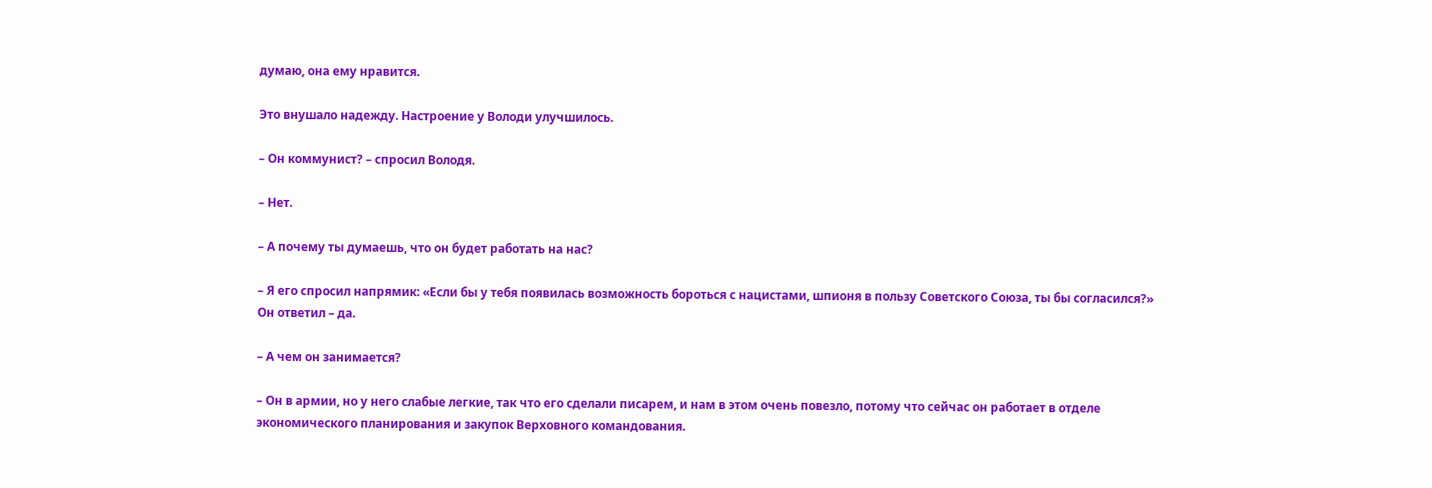думаю, она ему нравится.

Это внушало надежду. Настроение у Володи улучшилось.

– Он коммунист? – спросил Володя.

– Нет.

– А почему ты думаешь, что он будет работать на нас?

– Я его спросил напрямик: «Если бы у тебя появилась возможность бороться с нацистами, шпионя в пользу Советского Союза, ты бы согласился?» Он ответил – да.

– А чем он занимается?

– Он в армии, но у него слабые легкие, так что его сделали писарем, и нам в этом очень повезло, потому что сейчас он работает в отделе экономического планирования и закупок Верховного командования.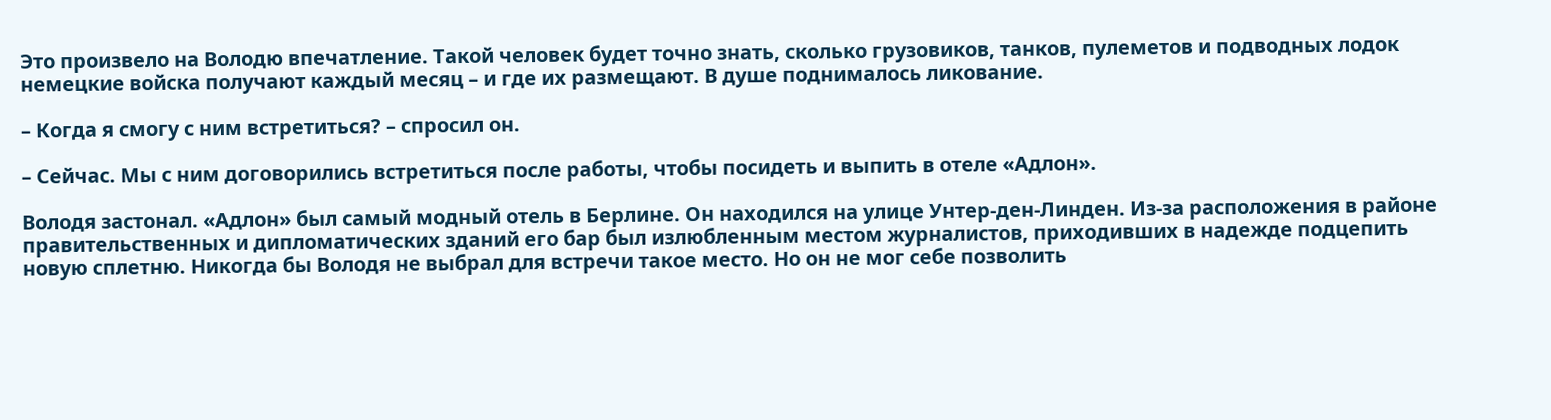Это произвело на Володю впечатление. Такой человек будет точно знать, сколько грузовиков, танков, пулеметов и подводных лодок немецкие войска получают каждый месяц – и где их размещают. В душе поднималось ликование.

– Когда я смогу с ним встретиться? – спросил он.

– Сейчас. Мы с ним договорились встретиться после работы, чтобы посидеть и выпить в отеле «Адлон».

Володя застонал. «Адлон» был самый модный отель в Берлине. Он находился на улице Унтер-ден-Линден. Из-за расположения в районе правительственных и дипломатических зданий его бар был излюбленным местом журналистов, приходивших в надежде подцепить новую сплетню. Никогда бы Володя не выбрал для встречи такое место. Но он не мог себе позволить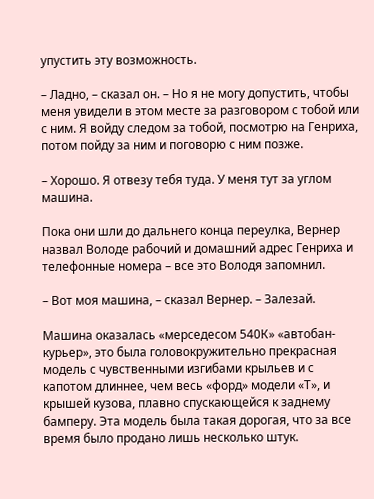упустить эту возможность.

– Ладно, – сказал он. – Но я не могу допустить, чтобы меня увидели в этом месте за разговором с тобой или с ним. Я войду следом за тобой, посмотрю на Генриха, потом пойду за ним и поговорю с ним позже.

– Хорошо. Я отвезу тебя туда. У меня тут за углом машина.

Пока они шли до дальнего конца переулка, Вернер назвал Володе рабочий и домашний адрес Генриха и телефонные номера – все это Володя запомнил.

– Вот моя машина, – сказал Вернер. – Залезай.

Машина оказалась «мерседесом 540К» «автобан-курьер», это была головокружительно прекрасная модель с чувственными изгибами крыльев и с капотом длиннее, чем весь «форд» модели «Т», и крышей кузова, плавно спускающейся к заднему бамперу. Эта модель была такая дорогая, что за все время было продано лишь несколько штук.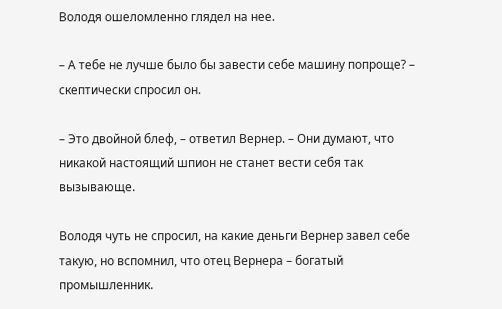Володя ошеломленно глядел на нее.

– А тебе не лучше было бы завести себе машину попроще? – скептически спросил он.

– Это двойной блеф, – ответил Вернер. – Они думают, что никакой настоящий шпион не станет вести себя так вызывающе.

Володя чуть не спросил, на какие деньги Вернер завел себе такую, но вспомнил, что отец Вернера – богатый промышленник.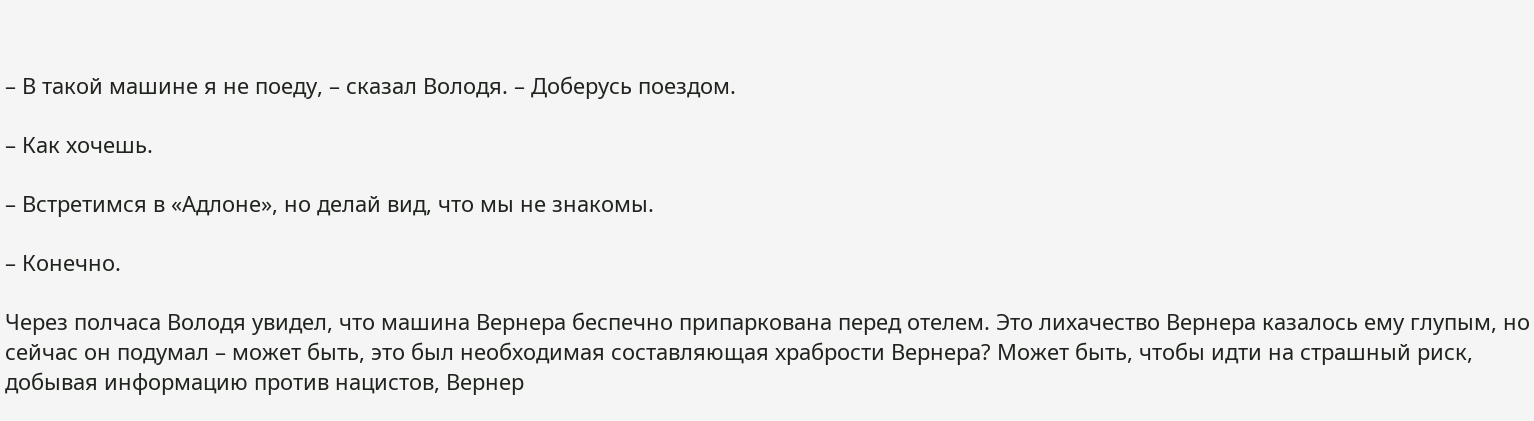– В такой машине я не поеду, – сказал Володя. – Доберусь поездом.

– Как хочешь.

– Встретимся в «Адлоне», но делай вид, что мы не знакомы.

– Конечно.

Через полчаса Володя увидел, что машина Вернера беспечно припаркована перед отелем. Это лихачество Вернера казалось ему глупым, но сейчас он подумал – может быть, это был необходимая составляющая храбрости Вернера? Может быть, чтобы идти на страшный риск, добывая информацию против нацистов, Вернер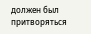должен был притворяться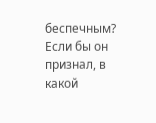беспечным? Если бы он признал, в какой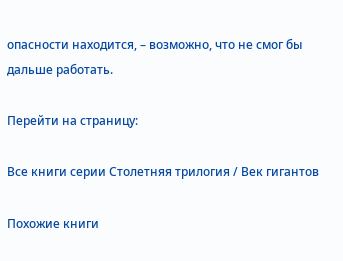опасности находится, – возможно, что не смог бы дальше работать.

Перейти на страницу:

Все книги серии Столетняя трилогия / Век гигантов

Похожие книги